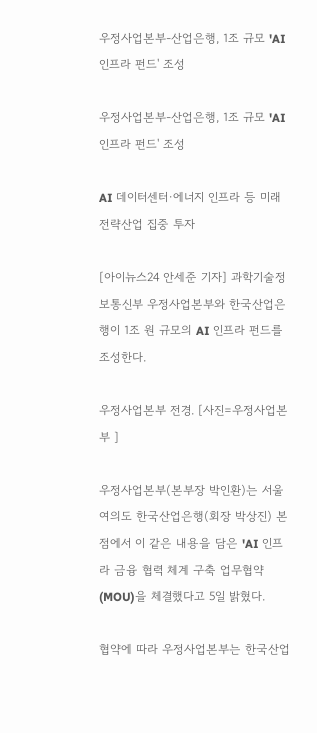우정사업본부-산업은행, 1조 규모 'AI 인프라 펀드' 조성

우정사업본부-산업은행, 1조 규모 'AI 인프라 펀드' 조성

AI 데이터센터·에너지 인프라 등 미래 전략산업 집중 투자

[아이뉴스24 안세준 기자] 과학기술정보통신부 우정사업본부와 한국산업은행이 1조 원 규모의 AI 인프라 펀드를 조성한다.

우정사업본부 전경. [사진=우정사업본부 ]

우정사업본부(본부장 박인환)는 서울 여의도 한국산업은행(회장 박상진) 본점에서 이 같은 내용을 담은 'AI 인프라 금융 협력 체계 구축 업무협약(MOU)을 체결했다고 5일 밝혔다.

협약에 따라 우정사업본부는 한국산업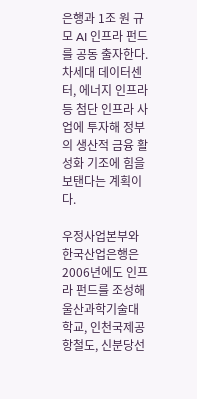은행과 1조 원 규모 AI 인프라 펀드를 공동 출자한다. 차세대 데이터센터, 에너지 인프라 등 첨단 인프라 사업에 투자해 정부의 생산적 금융 활성화 기조에 힘을 보탠다는 계획이다.

우정사업본부와 한국산업은행은 2006년에도 인프라 펀드를 조성해 울산과학기술대학교, 인천국제공항철도, 신분당선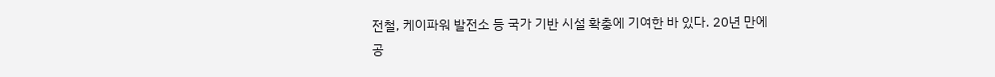전철, 케이파워 발전소 등 국가 기반 시설 확충에 기여한 바 있다. 20년 만에 공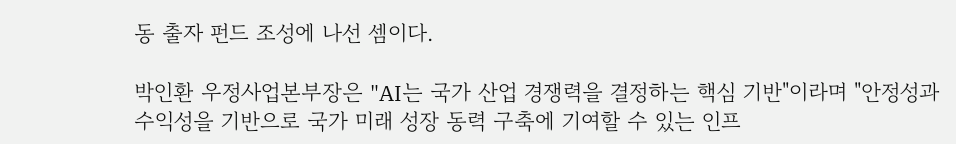동 출자 펀드 조성에 나선 셈이다.

박인환 우정사업본부장은 "AI는 국가 산업 경쟁력을 결정하는 핵심 기반"이라며 "안정성과 수익성을 기반으로 국가 미래 성장 동력 구축에 기여할 수 있는 인프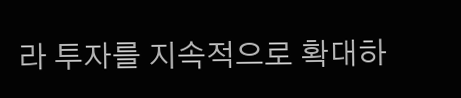라 투자를 지속적으로 확대하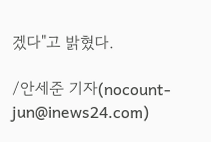겠다"고 밝혔다.

/안세준 기자(nocount-jun@inews24.com)